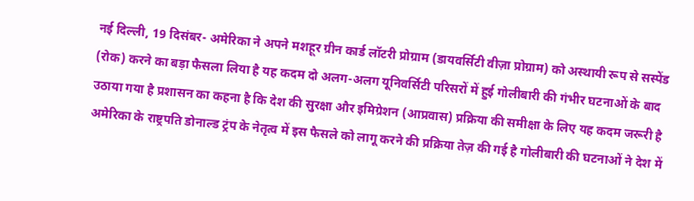नई दिल्ली, 19 दिसंबर- अमेरिका ने अपने मशहूर ग्रीन कार्ड लॉटरी प्रोग्राम (डायवर्सिटी वीज़ा प्रोग्राम) को अस्थायी रूप से सस्पेंड (रोक) करने का बड़ा फैसला लिया है यह कदम दो अलग-अलग यूनिवर्सिटी परिसरों में हुई गोलीबारी की गंभीर घटनाओं के बाद उठाया गया है प्रशासन का कहना है कि देश की सुरक्षा और इमिग्रेशन (आप्रवास) प्रक्रिया की समीक्षा के लिए यह कदम जरूरी है अमेरिका के राष्ट्रपति डोनाल्ड ट्रंप के नेतृत्व में इस फैसले को लागू करने की प्रक्रिया तेज़ की गई है गोलीबारी की घटनाओं ने देश में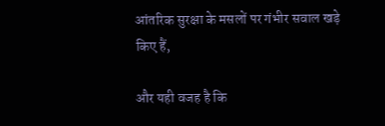आंतरिक सुरक्षा के मसलों पर गंभीर सवाल खड़े किए हैं,

और यही वजह है कि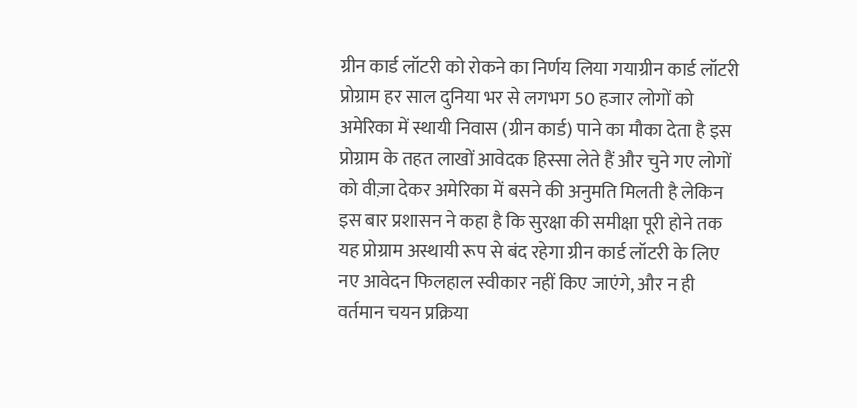ग्रीन कार्ड लॉटरी को रोकने का निर्णय लिया गयाग्रीन कार्ड लॉटरी प्रोग्राम हर साल दुनिया भर से लगभग 50 हजार लोगों को अमेरिका में स्थायी निवास (ग्रीन कार्ड) पाने का मौका देता है इस प्रोग्राम के तहत लाखों आवेदक हिस्सा लेते हैं और चुने गए लोगों को वीज़ा देकर अमेरिका में बसने की अनुमति मिलती है लेकिन इस बार प्रशासन ने कहा है कि सुरक्षा की समीक्षा पूरी होने तक यह प्रोग्राम अस्थायी रूप से बंद रहेगा ग्रीन कार्ड लॉटरी के लिए नए आवेदन फिलहाल स्वीकार नहीं किए जाएंगे, और न ही वर्तमान चयन प्रक्रिया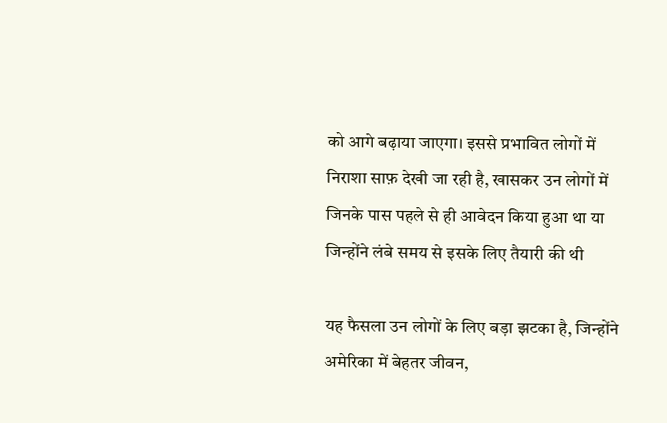को आगे बढ़ाया जाएगा। इससे प्रभावित लोगों में निराशा साफ़ देखी जा रही है, खासकर उन लोगों में जिनके पास पहले से ही आवेदन किया हुआ था या जिन्होंने लंबे समय से इसके लिए तैयारी की थी

यह फैसला उन लोगों के लिए बड़ा झटका है, जिन्होंने अमेरिका में बेहतर जीवन,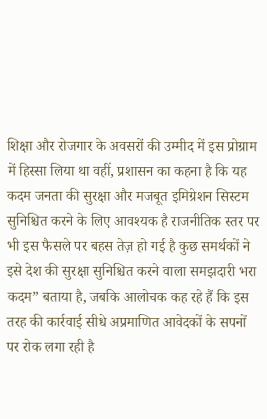शिक्षा और रोजगार के अवसरों की उम्मीद में इस प्रोग्राम में हिस्सा लिया था वहीं, प्रशासन का कहना है कि यह कदम जनता की सुरक्षा और मजबूत इमिग्रेशन सिस्टम सुनिश्चित करने के लिए आवश्यक है राजनीतिक स्तर पर भी इस फैसले पर बहस तेज़ हो गई है कुछ समर्थकों ने इसे देश की सुरक्षा सुनिश्चित करने वाला समझदारी भरा कदम” बताया है, जबकि आलोचक कह रहे हैं कि इस तरह की कार्रवाई सीधे अप्रमाणित आवेदकों के सपनों पर रोक लगा रही है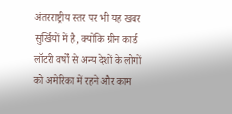अंतरराष्ट्रीय स्तर पर भी यह खबर सुर्खियों में है, क्योंकि ग्रीन कार्ड लॉटरी वर्षों से अन्य देशों के लोगों को अमेरिका में रहने और काम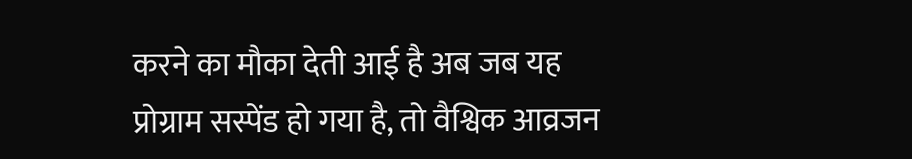करने का मौका देती आई है अब जब यह प्रोग्राम सस्पेंड हो गया है, तो वैश्विक आव्रजन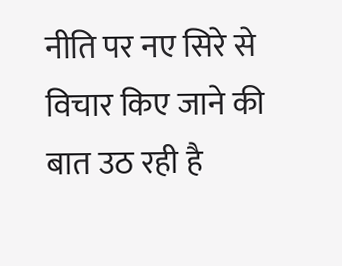नीति पर नए सिरे से विचार किए जाने की बात उठ रही है